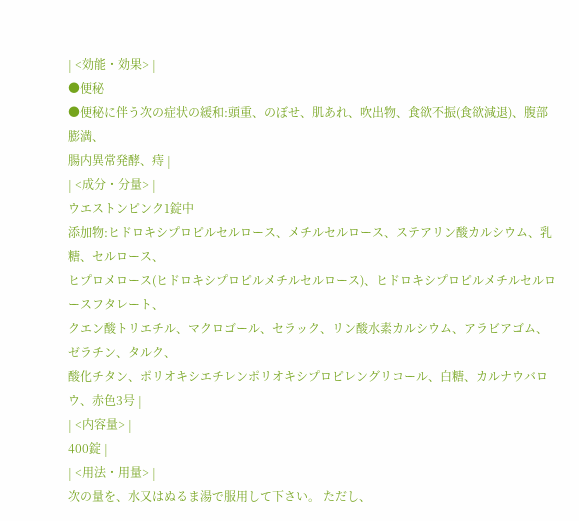| <効能・効果> |
●便秘
●便秘に伴う次の症状の緩和:頭重、のぼせ、肌あれ、吹出物、食欲不振(食欲減退)、腹部膨満、
腸内異常発酵、痔 |
| <成分・分量> |
ウエストンピンク1錠中
添加物:ヒドロキシプロピルセルロース、メチルセルロース、ステアリン酸カルシウム、乳糖、セルロース、
ヒプロメロース(ヒドロキシプロピルメチルセルロース)、ヒドロキシプロピルメチルセルロースフタレート、
クエン酸トリエチル、マクロゴール、セラック、リン酸水素カルシウム、アラビアゴム、ゼラチン、タルク、
酸化チタン、ポリオキシエチレンポリオキシプロピレングリコール、白糖、カルナウバロウ、赤色3号 |
| <内容量> |
400錠 |
| <用法・用量> |
次の量を、水又はぬるま湯で服用して下さい。 ただし、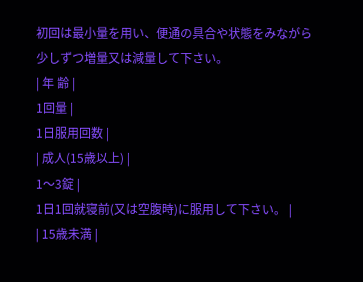初回は最小量を用い、便通の具合や状態をみながら少しずつ増量又は減量して下さい。
| 年 齢 |
1回量 |
1日服用回数 |
| 成人(15歳以上) |
1〜3錠 |
1日1回就寝前(又は空腹時)に服用して下さい。 |
| 15歳未満 |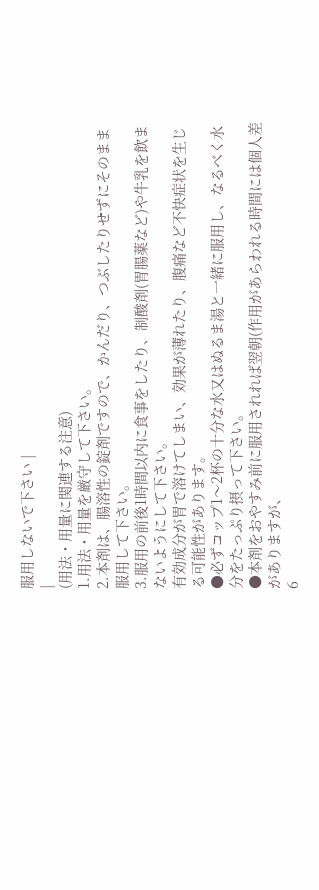服用しないで下さい |
|
(用法・用量に関連する注意)
1.用法・用量を厳守して下さい。
2.本剤は、腸溶性の錠剤ですので、かんだり、つぶしたりせずにそのまま服用して下さい。
3.服用の前後1時間以内に食事をしたり、制酸剤(胃腸薬など)や牛乳を飲まないようにして下さい。
有効成分が胃で溶けてしまい、効果が薄れたり、腹痛など不快症状を生じる可能性があります。
●必ずコップ1〜2杯の十分な水又はぬるま湯と一緒に服用し、なるべく水分をたっぷり摂って下さい。
●本剤をおやすみ前に服用されれば翌朝(作用があらわれる時間には個人差がありますが、
6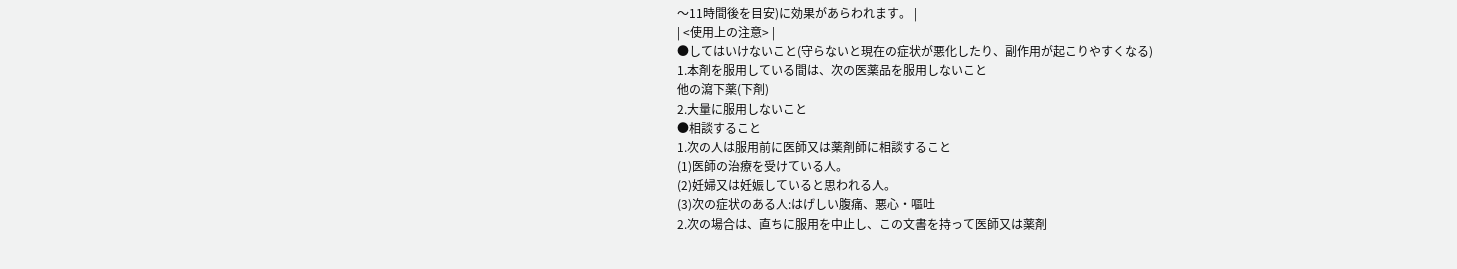〜11時間後を目安)に効果があらわれます。 |
| <使用上の注意> |
●してはいけないこと(守らないと現在の症状が悪化したり、副作用が起こりやすくなる)
1.本剤を服用している間は、次の医薬品を服用しないこと
他の瀉下薬(下剤)
2.大量に服用しないこと
●相談すること
1.次の人は服用前に医師又は薬剤師に相談すること
(1)医師の治療を受けている人。
(2)妊婦又は妊娠していると思われる人。
(3)次の症状のある人:はげしい腹痛、悪心・嘔吐
2.次の場合は、直ちに服用を中止し、この文書を持って医師又は薬剤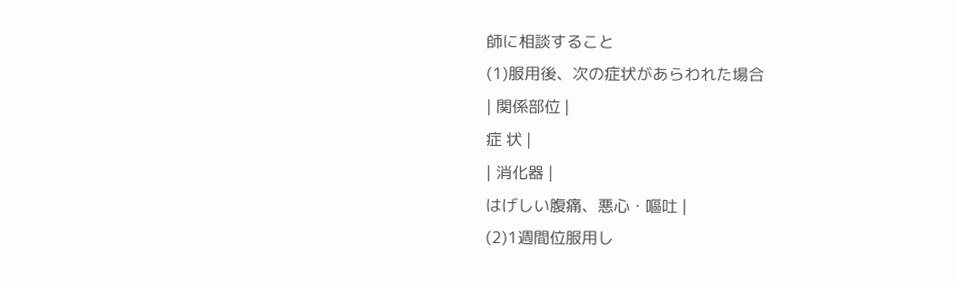師に相談すること
(1)服用後、次の症状があらわれた場合
| 関係部位 |
症 状 |
| 消化器 |
はげしい腹痛、悪心・嘔吐 |
(2)1週間位服用し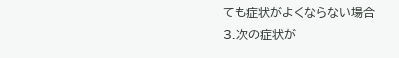ても症状がよくならない場合
3.次の症状が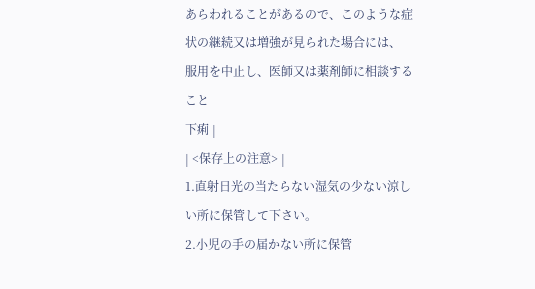あらわれることがあるので、このような症状の継続又は増強が見られた場合には、
服用を中止し、医師又は薬剤師に相談すること
下痢 |
| <保存上の注意> |
1.直射日光の当たらない湿気の少ない涼しい所に保管して下さい。
2.小児の手の届かない所に保管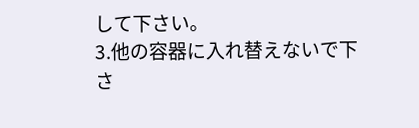して下さい。
3.他の容器に入れ替えないで下さ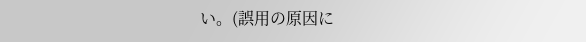い。(誤用の原因に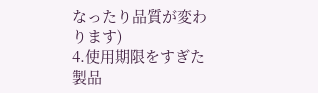なったり品質が変わります)
4.使用期限をすぎた製品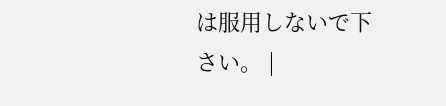は服用しないで下さい。 |